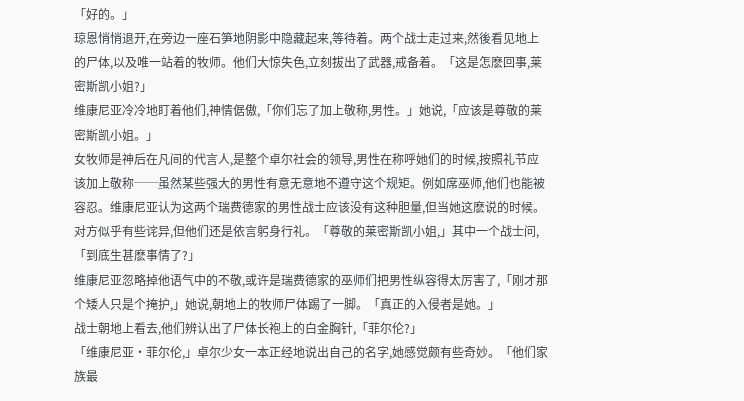「好的。」
琼恩悄悄退开,在旁边一座石笋地阴影中隐藏起来,等待着。两个战士走过来,然後看见地上的尸体,以及唯一站着的牧师。他们大惊失色,立刻拔出了武器,戒备着。「这是怎麽回事,莱密斯凯小姐?」
维康尼亚冷冷地盯着他们,神情倨傲,「你们忘了加上敬称,男性。」她说,「应该是尊敬的莱密斯凯小姐。」
女牧师是神后在凡间的代言人,是整个卓尔社会的领导,男性在称呼她们的时候,按照礼节应该加上敬称──虽然某些强大的男性有意无意地不遵守这个规矩。例如席巫师,他们也能被容忍。维康尼亚认为这两个瑞费德家的男性战士应该没有这种胆量,但当她这麽说的时候。对方似乎有些诧异,但他们还是依言躬身行礼。「尊敬的莱密斯凯小姐,」其中一个战士问,「到底生甚麽事情了?」
维康尼亚忽略掉他语气中的不敬,或许是瑞费德家的巫师们把男性纵容得太厉害了,「刚才那个矮人只是个掩护,」她说,朝地上的牧师尸体踢了一脚。「真正的入侵者是她。」
战士朝地上看去,他们辨认出了尸体长袍上的白金胸针,「菲尔伦?」
「维康尼亚·菲尔伦,」卓尔少女一本正经地说出自己的名字,她感觉颇有些奇妙。「他们家族最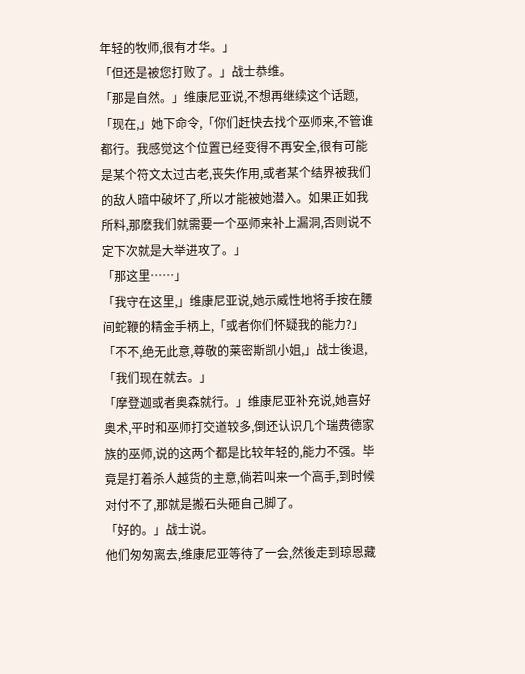年轻的牧师,很有才华。」
「但还是被您打败了。」战士恭维。
「那是自然。」维康尼亚说,不想再继续这个话题,「现在,」她下命令,「你们赶快去找个巫师来,不管谁都行。我感觉这个位置已经变得不再安全,很有可能是某个符文太过古老,丧失作用,或者某个结界被我们的敌人暗中破坏了,所以才能被她潜入。如果正如我所料,那麽我们就需要一个巫师来补上漏洞,否则说不定下次就是大举进攻了。」
「那这里……」
「我守在这里,」维康尼亚说,她示威性地将手按在腰间蛇鞭的精金手柄上,「或者你们怀疑我的能力?」
「不不,绝无此意,尊敬的莱密斯凯小姐,」战士後退,「我们现在就去。」
「摩登迦或者奥森就行。」维康尼亚补充说,她喜好奥术,平时和巫师打交道较多,倒还认识几个瑞费德家族的巫师,说的这两个都是比较年轻的,能力不强。毕竟是打着杀人越货的主意,倘若叫来一个高手,到时候对付不了,那就是搬石头砸自己脚了。
「好的。」战士说。
他们匆匆离去,维康尼亚等待了一会,然後走到琼恩藏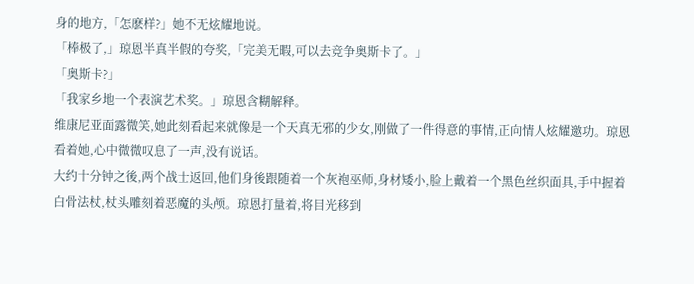身的地方,「怎麽样?」她不无炫耀地说。
「棒极了,」琼恩半真半假的夸奖,「完美无暇,可以去竞争奥斯卡了。」
「奥斯卡?」
「我家乡地一个表演艺术奖。」琼恩含糊解释。
维康尼亚面露微笑,她此刻看起来就像是一个天真无邪的少女,刚做了一件得意的事情,正向情人炫耀邀功。琼恩看着她,心中微微叹息了一声,没有说话。
大约十分钟之後,两个战士返回,他们身後跟随着一个灰袍巫师,身材矮小,脸上戴着一个黑色丝织面具,手中握着白骨法杖,杖头雕刻着恶魔的头颅。琼恩打量着,将目光移到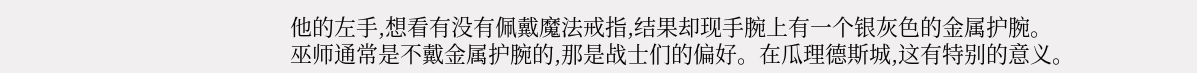他的左手,想看有没有佩戴魔法戒指,结果却现手腕上有一个银灰色的金属护腕。
巫师通常是不戴金属护腕的,那是战士们的偏好。在瓜理德斯城,这有特别的意义。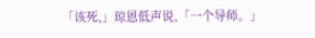「该死,」琼恩低声说,「一个导师。」